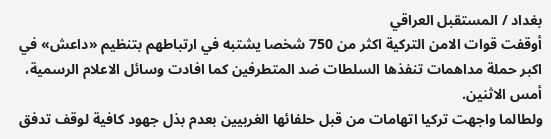بغداد / المستقبل العراقي
أوقفت قوات الامن التركية اكثر من 750 شخصا يشتبه في ارتباطهم بتنظيم «داعش» في اكبر حملة مداهمات تنفذها السلطات ضد المتطرفين كما افادت وسائل الاعلام الرسمية، أمس الاثنين.
ولطالما واجهت تركيا اتهامات من قبل حلفائها الغربيين بعدم بذل جهود كافية لوقف تدفق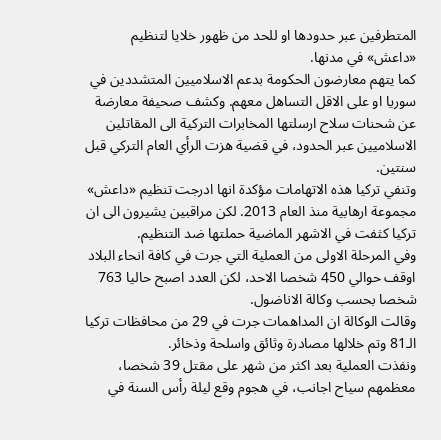المتطرفين عبر حدودها او للحد من ظهور خلايا لتنظيم «داعش» في مدنها.
كما يتهم معارضون الحكومة بدعم الاسلاميين المتشددين في سوريا او على الاقل التساهل معهم. وكشف صحيفة معارضة عن شحنات سلاح ارسلتها المخابرات التركية الى المقاتلين الاسلاميين عبر الحدود، في قضية هزت الرأي العام التركي قبل سنتين.
وتنفي تركيا هذه الاتهامات مؤكدة انها ادرجت تنظيم «داعش» مجموعة ارهابية منذ العام 2013. لكن مراقبين يشيرون الى ان تركيا كثفت في الاشهر الماضية حملتها ضد التنظيم.
وفي المرحلة الاولى من العملية التي جرت في كافة انحاء البلاد اوقف حوالي 450 شخصا الاحد، لكن العدد اصبح حاليا 763 شخصا بحسب وكالة الاناضول.
وقالت الوكالة ان المداهمات جرت في 29 من محافظات تركيا الـ81 وتم خلالها مصادرة وثائق واسلحة وذخائر.
ونفذت العملية بعد اكثر من شهر على مقتل 39 شخصا، معظمهم سياح اجانب، في هجوم وقع ليلة رأس السنة في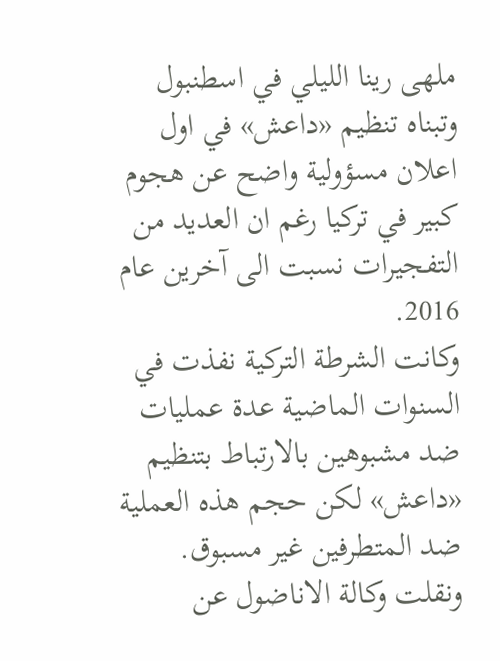ملهى رينا الليلي في اسطنبول وتبناه تنظيم «داعش» في اول اعلان مسؤولية واضح عن هجوم كبير في تركيا رغم ان العديد من التفجيرات نسبت الى آخرين عام 2016.
وكانت الشرطة التركية نفذت في السنوات الماضية عدة عمليات ضد مشبوهين بالارتباط بتنظيم «داعش» لكن حجم هذه العملية ضد المتطرفين غير مسبوق.
ونقلت وكالة الاناضول عن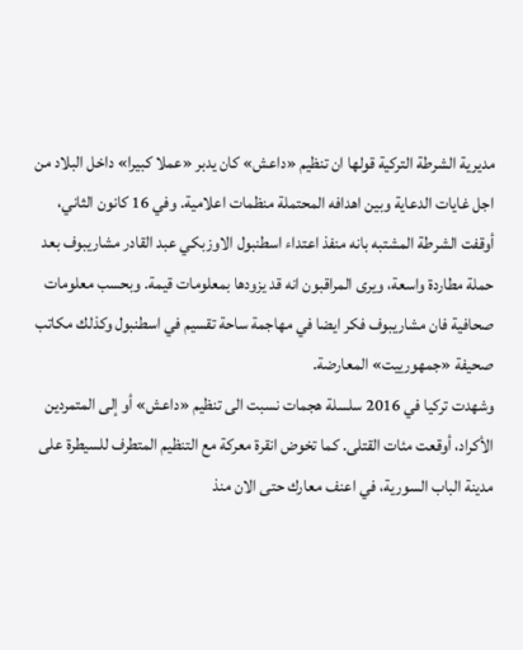مديرية الشرطة التركية قولها ان تنظيم «داعش» كان يدبر «عملا كبيرا» داخل البلاد من اجل غايات الدعاية وبين اهدافه المحتملة منظمات اعلامية. وفي 16 كانون الثاني، أوقفت الشرطة المشتبه بانه منفذ اعتداء اسطنبول الاوزبكي عبد القادر مشاريبوف بعد حملة مطاردة واسعة، ويرى المراقبون انه قد يزودها بمعلومات قيمة. وبحسب معلومات صحافية فان مشاريبوف فكر ايضا في مهاجمة ساحة تقسيم في اسطنبول وكذلك مكاتب صحيفة «جمهورييت» المعارضة.
وشهدت تركيا في 2016 سلسلة هجمات نسبت الى تنظيم «داعش» أو إلى المتمردين الأكراد، أوقعت مئات القتلى. كما تخوض انقرة معركة مع التنظيم المتطرف للسيطرة على مدينة الباب السورية، في اعنف معارك حتى الان منذ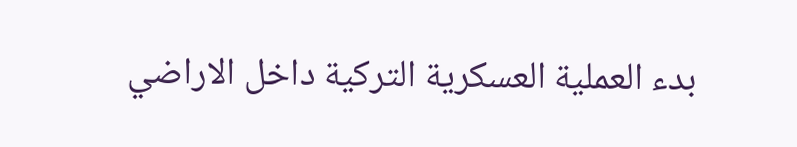بدء العملية العسكرية التركية داخل الاراضي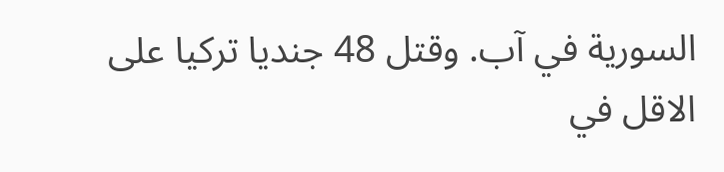السورية في آب. وقتل 48 جنديا تركيا على الاقل في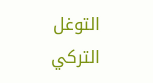التوغل التركي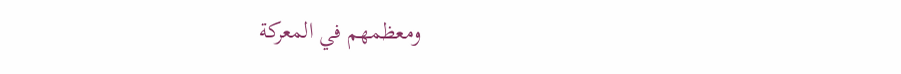ومعظمهم في المعركة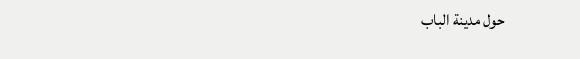حول مدينة الباب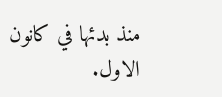منذ بدئها في كانون الاول.